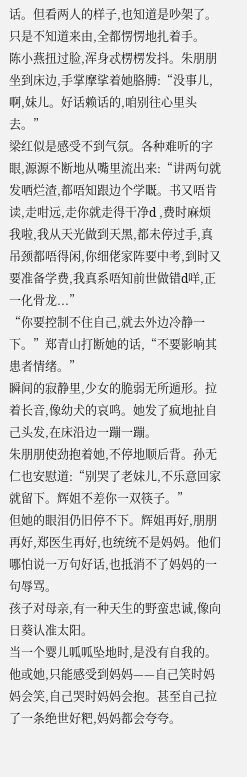话。但看两人的样子,也知道是吵架了。只是不知道来由,全都愣愣地扎着手。
陈小燕扭过脸,浑身忒楞楞发抖。朱朋朋坐到床边,手掌摩挲着她胳膊:“没事儿,啊,妹儿。好话赖话的,咱别往心里头去。”
梁红似是感受不到气氛。各种难听的字眼,源源不断地从嘴里流出来:“讲两句就发哂烂渣,都唔知跟边个学嘅。书又唔肯读,走咁远,走你就走得干净d ,费时麻烦我啦,我从天光做到天黑,都未停过手,真吊颈都唔得闲,你细佬家阵要中考,到时又要准备学费,我真系唔知前世做错d咩,正一化骨龙...”
“你要控制不住自己,就去外边冷静一下。”郑青山打断她的话,“不要影响其患者情绪。”
瞬间的寂静里,少女的脆弱无所遁形。拉着长音,像幼犬的哀鸣。她发了疯地扯自己头发,在床沿边一蹦一蹦。
朱朋朋使劲抱着她,不停地顺后背。孙无仁也安慰道:“别哭了老妹儿,不乐意回家就留下。辉姐不差你一双筷子。”
但她的眼泪仍旧停不下。辉姐再好,朋朋再好,郑医生再好,也统统不是妈妈。他们哪怕说一万句好话,也抵消不了妈妈的一句辱骂。
孩子对母亲,有一种天生的野蛮忠诚,像向日葵认准太阳。
当一个婴儿呱呱坠地时,是没有自我的。他或她,只能感受到妈妈——自己笑时妈妈会笑,自己哭时妈妈会抱。甚至自己拉了一条绝世好粑,妈妈都会夸夸。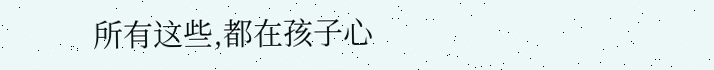所有这些,都在孩子心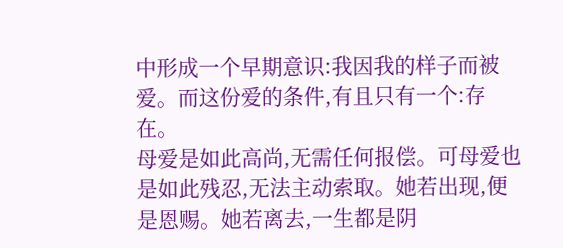中形成一个早期意识:我因我的样子而被爱。而这份爱的条件,有且只有一个:存在。
母爱是如此高尚,无需任何报偿。可母爱也是如此残忍,无法主动索取。她若出现,便是恩赐。她若离去,一生都是阴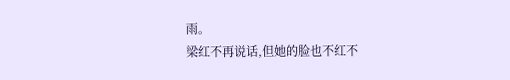雨。
梁红不再说话,但她的脸也不红不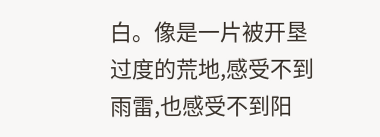白。像是一片被开垦过度的荒地,感受不到雨雷,也感受不到阳